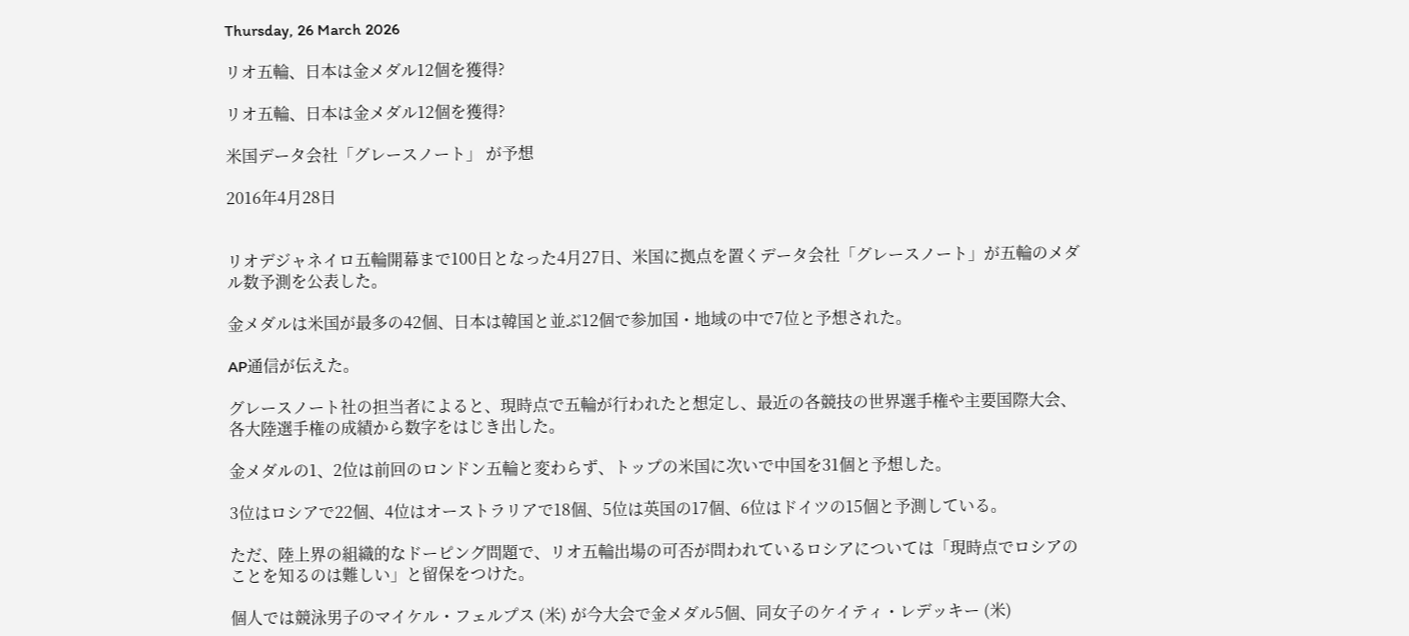Thursday, 26 March 2026

リオ五輪、日本は金メダル12個を獲得?

リオ五輪、日本は金メダル12個を獲得?

米国データ会社「グレースノート」 が予想

2016年4月28日


リオデジャネイロ五輪開幕まで100日となった4月27日、米国に拠点を置くデータ会社「グレースノート」が五輪のメダル数予測を公表した。

金メダルは米国が最多の42個、日本は韓国と並ぶ12個で参加国・地域の中で7位と予想された。

AP通信が伝えた。

グレースノート社の担当者によると、現時点で五輪が行われたと想定し、最近の各競技の世界選手権や主要国際大会、各大陸選手権の成績から数字をはじき出した。

金メダルの1、2位は前回のロンドン五輪と変わらず、トップの米国に次いで中国を31個と予想した。

3位はロシアで22個、4位はオーストラリアで18個、5位は英国の17個、6位はドイツの15個と予測している。

ただ、陸上界の組織的なドーピング問題で、リオ五輪出場の可否が問われているロシアについては「現時点でロシアのことを知るのは難しい」と留保をつけた。

個人では競泳男子のマイケル・フェルプス (米) が今大会で金メダル5個、同女子のケイティ・レデッキー (米)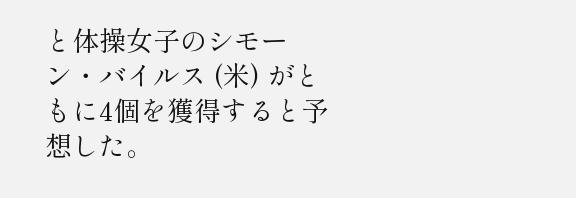と体操女子のシモーン・バイルス (米) がともに4個を獲得すると予想した。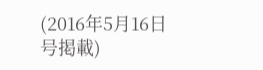(2016年5月16日号掲載)